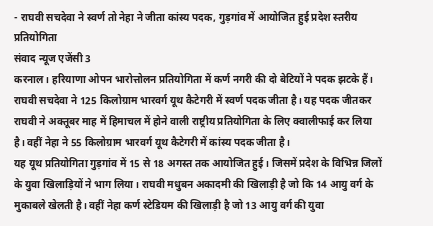- राघवी सचदेवा ने स्वर्ण तो नेहा ने जीता कांस्य पदक, गुड़गांव में आयोजित हुई प्रदेश स्तरीय प्रतियोगिता
संवाद न्यूज एजेंसी 3
करनाल। हरियाणा ओपन भारोत्तोलन प्रतियोगिता में कर्ण नगरी की दो बेटियों ने पदक झटके हैं। राघवी सचदेवा ने 125 किलोग्राम भारवर्ग यूथ कैटेगरी में स्वर्ण पदक जीता है। यह पदक जीतकर राघवी ने अक्तूबर माह में हिमाचल में होने वाली राष्ट्रीय प्रतियोगिता के लिए क्वालीफाई कर लिया है। वहीं नेहा ने 55 किलोग्राम भारवर्ग यूथ कैटेगरी में कांस्य पदक जीता है।
यह यूथ प्रतियोगिता गुड़गांव में 15 से 18 अगस्त तक आयोजित हुई। जिसमें प्रदेश के विभिन्न जिलों के युवा खिलाड़ियों ने भाग लिया। राघवी मधुबन अकादमी की खिलाड़ी है जो कि 14 आयु वर्ग के मुकाबले खेलती है। वहीं नेहा कर्ण स्टेडियम की खिलाड़ी है जो 13 आयु वर्ग की युवा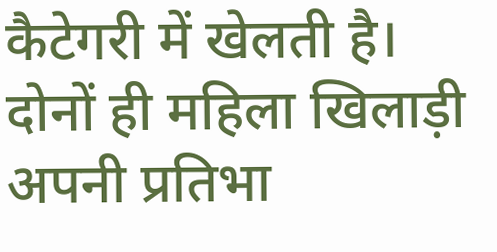कैटेगरी में खेलती है। दोनों ही महिला खिलाड़ी अपनी प्रतिभा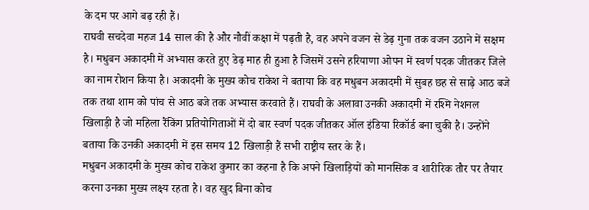के दम पर आगे बढ़ रही हैं।
राघवी सचदेवा महज 14 साल की है और नौवीं कक्षा में पढ़ती है, वह अपने वजन से डेढ़ गुना तक वजन उठाने में सक्षम है। मधुबन अकादमी में अभ्यास करते हुए डेढ़ माह ही हुआ है जिसमें उसने हरियाणा ओपन में स्वर्ण पदक जीतकर जिले का नाम रोशन किया है। अकादमी के मुख्य कोच राकेश ने बताया कि वह मधुबन अकादमी में सुबह छह से साढ़े आठ बजे तक तथा शाम को पांच से आठ बजे तक अभ्यास करवाते हैं। राघवी के अलावा उनकी अकादमी में रश्मि नेशनल खिलाड़ी है जो महिला रैंकिंग प्रतियोगिताओं में दो बार स्वर्ण पदक जीतकर ऑल इंडिया रिकॉर्ड बना चुकी है। उन्होंने बताया कि उनकी अकादमी में इस समय 12 खिलाड़ी हैं सभी राष्ट्रीय स्तर के हैं।
मधुबन अकादमी के मुख्य कोच राकेश कुमार का कहना है कि अपने खिलाड़ियों को मानसिक व शारीरिक तौर पर तैयार करना उनका मुख्य लक्ष्य रहता है। वह खुद बिना कोच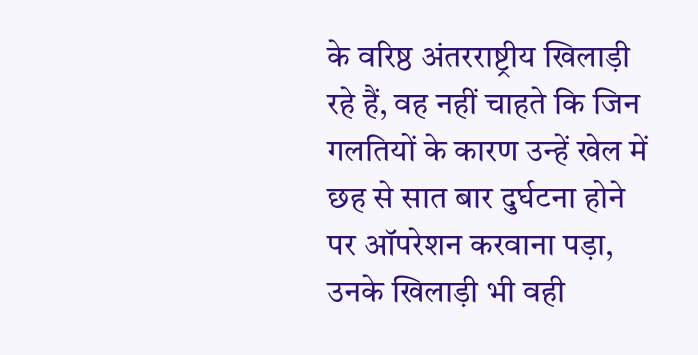के वरिष्ठ अंतरराष्ट्रीय खिलाड़ी रहे हैं, वह नहीं चाहते कि जिन गलतियों के कारण उन्हें खेल में छह से सात बार दुर्घटना होने पर ऑपरेशन करवाना पड़ा, उनके खिलाड़ी भी वही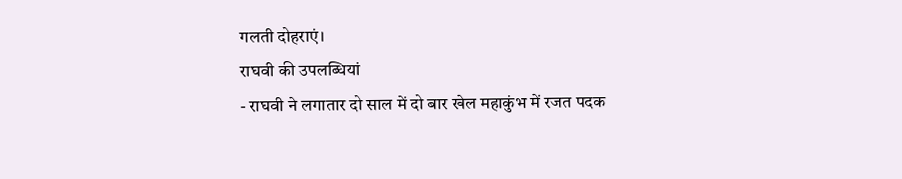गलती दोहराएं।
राघवी की उपलब्धियां
- राघवी ने लगातार दो साल में दो बार खेल महाकुंभ में रजत पदक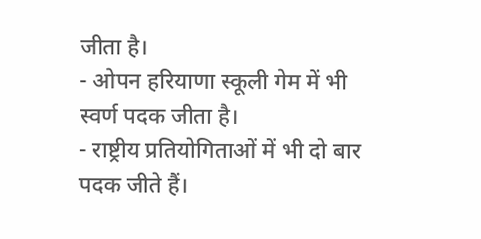जीता है।
- ओपन हरियाणा स्कूली गेम में भी स्वर्ण पदक जीता है।
- राष्ट्रीय प्रतियोगिताओं में भी दो बार पदक जीते हैं।